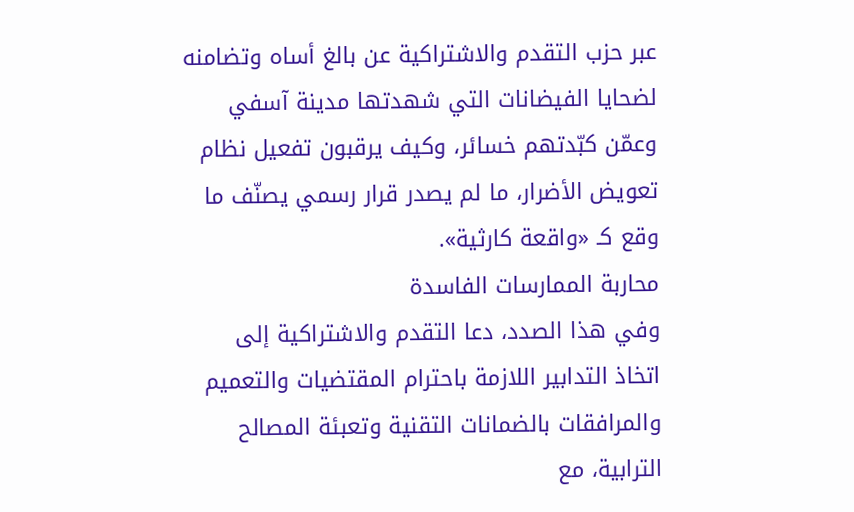عبر حزب التقدم والاشتراكية عن بالغ أساه وتضامنه لضحايا الفيضانات التي شهدتها مدينة آسفي وعمّن كبّدتهم خسائر، وكيف يرقبون تفعيل نظام تعويض الأضرار، ما لم يصدر قرار رسمي يصنّف ما وقع كـ «واقعة كارثية».
محاربة الممارسات الفاسدة
وفي هذا الصدد، دعا التقدم والاشتراكية إلى اتخاذ التدابير اللازمة باحترام المقتضيات والتعميم والمرافقات بالضمانات التقنية وتعبئة المصالح الترابية، مع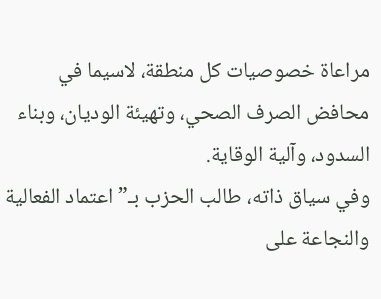مراعاة خصوصيات كل منطقة، لاسيما في محافض الصرف الصحي، وتهيئة الوديان، وبناء السدود، وآلية الوقاية.
وفي سياق ذاته، طالب الحزب بـ”اعتماد الفعالية والنجاعة على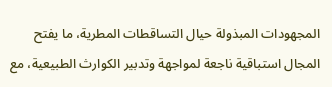المجهودات المبذولة حيال التساقطات المطرية، ما يفتح المجال استباقية ناجعة لمواجهة وتدبير الكوارث الطبيعية، مع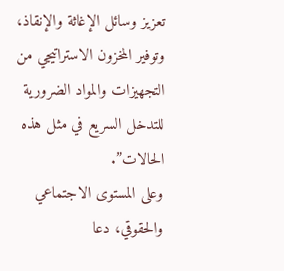تعزيز وسائل الإغاثة والإنقاذ، وتوفير المخزون الاستراتيجي من التجهيزات والمواد الضرورية للتدخل السريع في مثل هذه الحالات”.
وعلى المستوى الاجتماعي والحقوقي، دعا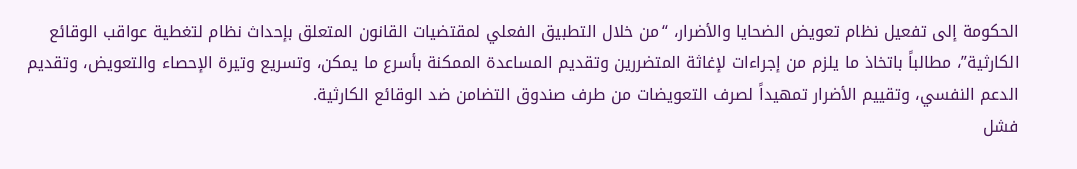الحكومة إلى تفعيل نظام تعويض الضحايا والأضرار، “من خلال التطبيق الفعلي لمقتضيات القانون المتعلق بإحداث نظام لتغطية عواقب الوقائع الكارثية”، مطالباً باتخاذ ما يلزم من إجراءات لإغاثة المتضررين وتقديم المساعدة الممكنة بأسرع ما يمكن، وتسريع وتيرة الإحصاء والتعويض، وتقديم الدعم النفسي، وتقييم الأضرار تمهيداً لصرف التعويضات من طرف صندوق التضامن ضد الوقائع الكارثية.
فشل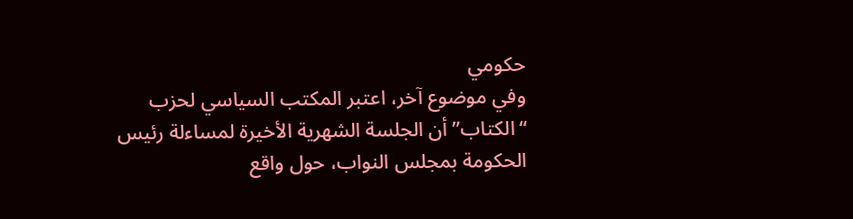حكومي
وفي موضوع آخر، اعتبر المكتب السياسي لحزب “الكتاب” أن الجلسة الشهرية الأخيرة لمساءلة رئيس الحكومة بمجلس النواب، حول واقع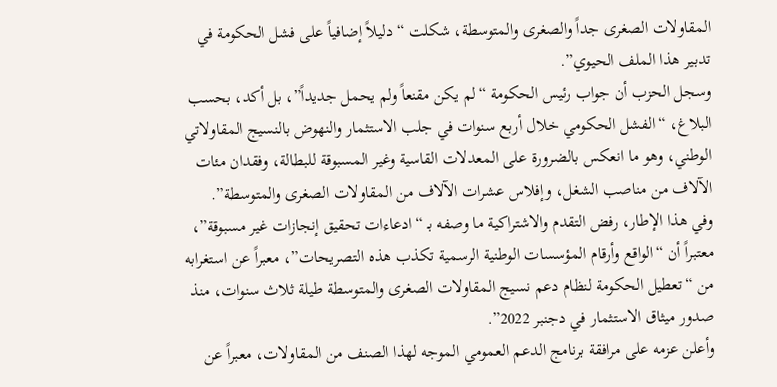المقاولات الصغرى جداً والصغرى والمتوسطة، شكلت “دليلاً إضافياً على فشل الحكومة في تدبير هذا الملف الحيوي”.
وسجل الحزب أن جواب رئيس الحكومة “لم يكن مقنعاً ولم يحمل جديداً”، بل أكد، بحسب البلاغ، “الفشل الحكومي خلال أربع سنوات في جلب الاستثمار والنهوض بالنسيج المقاولاتي الوطني، وهو ما انعكس بالضرورة على المعدلات القاسية وغير المسبوقة للبطالة، وفقدان مئات الآلاف من مناصب الشغل، وإفلاس عشرات الآلاف من المقاولات الصغرى والمتوسطة”.
وفي هذا الإطار، رفض التقدم والاشتراكية ما وصفه بـ “ادعاءات تحقيق إنجازات غير مسبوقة”، معتبراً أن “الواقع وأرقام المؤسسات الوطنية الرسمية تكذب هذه التصريحات”، معبراً عن استغرابه من “تعطيل الحكومة لنظام دعم نسيج المقاولات الصغرى والمتوسطة طيلة ثلاث سنوات، منذ صدور ميثاق الاستثمار في دجنبر 2022”.
وأعلن عزمه على مرافقة برنامج الدعم العمومي الموجه لهذا الصنف من المقاولات، معبراً عن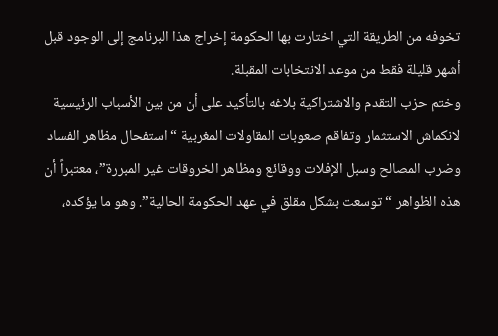تخوفه من الطريقة التي اختارت بها الحكومة إخراج هذا البرنامج إلى الوجود قبل أشهر قليلة فقط من موعد الانتخابات المقبلة.
وختم حزب التقدم والاشتراكية بلاغه بالتأكيد على أن من بين الأسباب الرئيسية لانكماش الاستثمار وتفاقم صعوبات المقاولات المغربية “استفحال مظاهر الفساد وضرب المصالح وسبل الإفلات ووقائع ومظاهر الخروقات غير المبررة”، معتبراً أن هذه الظواهر “توسعت بشكل مقلق في عهد الحكومة الحالية”. وهو ما يؤكده،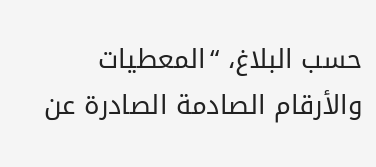حسب البلاغ، “المعطيات والأرقام الصادمة الصادرة عن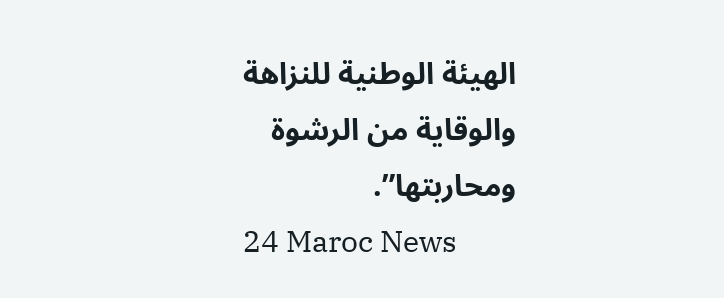الهيئة الوطنية للنزاهة والوقاية من الرشوة ومحاربتها”.
24 Maroc News